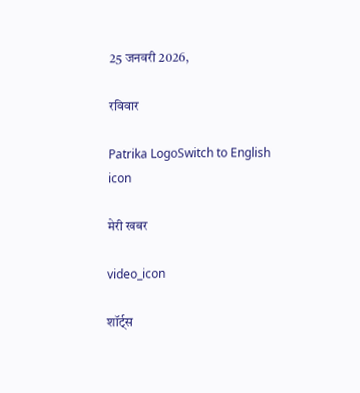25 जनवरी 2026,

रविवार

Patrika LogoSwitch to English
icon

मेरी खबर

video_icon

शॉर्ट्स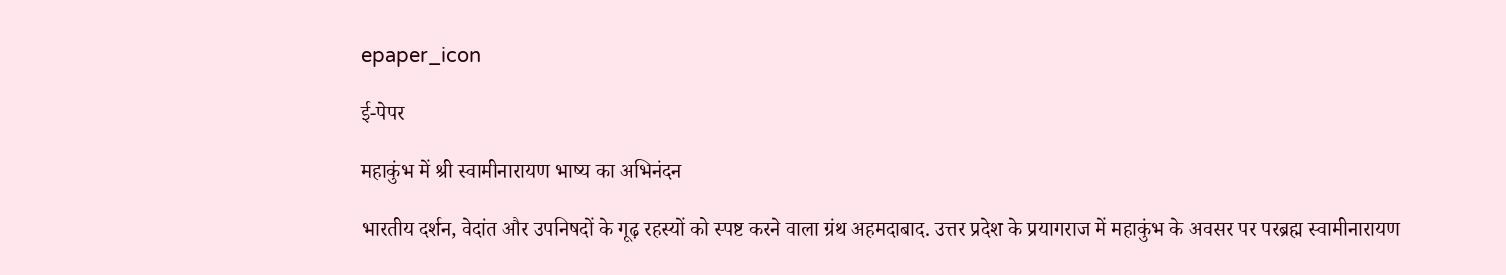epaper_icon

ई-पेपर

महाकुंभ में श्री स्वामीनारायण भाष्य का अभिनंदन

भारतीय दर्शन, वेदांत और उपनिषदों के गूढ़ रहस्यों को स्पष्ट करने वाला ग्रंथ अहमदाबाद. उत्तर प्रदेश के प्रयागराज में महाकुंभ के अवसर पर परब्रह्म स्वामीनारायण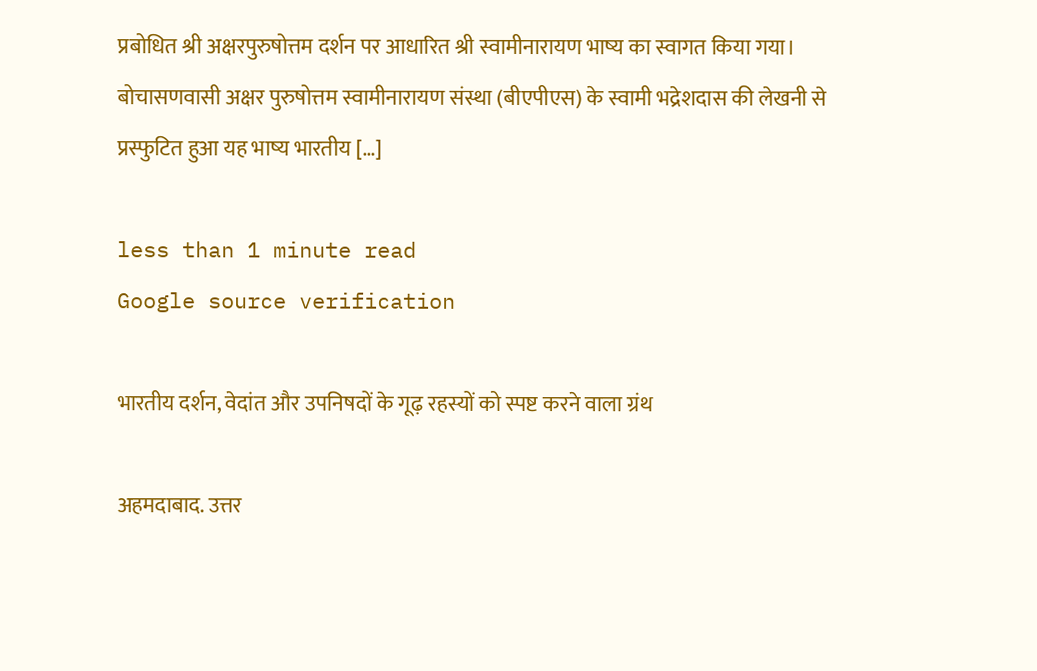प्रबोधित श्री अक्षरपुरुषोत्तम दर्शन पर आधारित श्री स्वामीनारायण भाष्य का स्वागत किया गया। बोचासणवासी अक्षर पुरुषोत्तम स्वामीनारायण संस्था (बीएपीएस) के स्वामी भद्रेशदास की लेखनी से प्रस्फुटित हुआ यह भाष्य भारतीय […]

less than 1 minute read
Google source verification

भारतीय दर्शन, वेदांत और उपनिषदों के गूढ़ रहस्यों को स्पष्ट करने वाला ग्रंथ

अहमदाबाद. उत्तर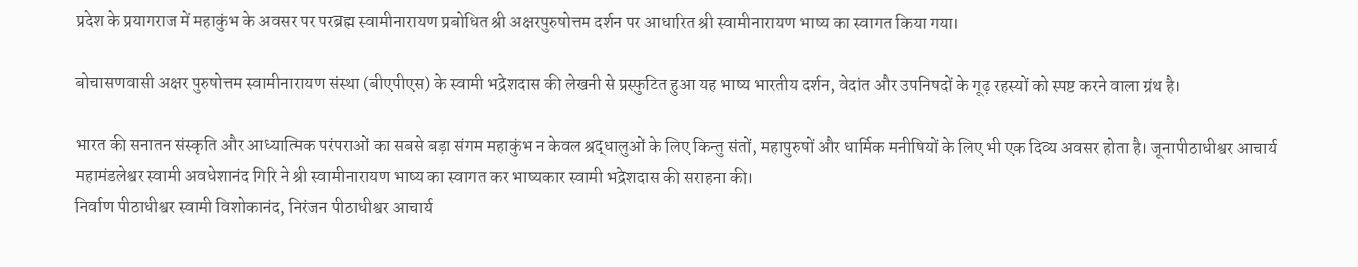प्रदेश के प्रयागराज में महाकुंभ के अवसर पर परब्रह्म स्वामीनारायण प्रबोधित श्री अक्षरपुरुषोत्तम दर्शन पर आधारित श्री स्वामीनारायण भाष्य का स्वागत किया गया।

बोचासणवासी अक्षर पुरुषोत्तम स्वामीनारायण संस्था (बीएपीएस) के स्वामी भद्रेशदास की लेखनी से प्रस्फुटित हुआ यह भाष्य भारतीय दर्शन, वेदांत और उपनिषदों के गूढ़ रहस्यों को स्पष्ट करने वाला ग्रंथ है।

भारत की सनातन संस्कृति और आध्यात्मिक परंपराओं का सबसे बड़ा संगम महाकुंभ न केवल श्रद्धालुओं के लिए किन्तु संतों, महापुरुषों और धार्मिक मनीषियों के लिए भी एक दिव्य अवसर होता है। जूनापीठाधीश्वर आचार्य महामंडलेश्वर स्वामी अवधेशानंद गिरि ने श्री स्वामीनारायण भाष्य का स्वागत कर भाष्यकार स्वामी भद्रेशदास की सराहना की।
निर्वाण पीठाधीश्वर स्वामी विशोकानंद, निरंजन पीठाधीश्वर आचार्य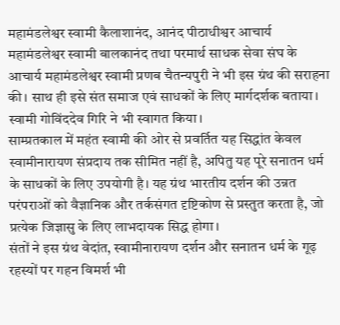महामंडलेश्वर स्वामी कैलाशानंद, आनंद पीठाधीश्वर आचार्य महामंडलेश्वर स्वामी बालकानंद तथा परमार्थ साधक सेवा संघ के आचार्य महामंडलेश्वर स्वामी प्रणब चैतन्यपुरी ने भी इस ग्रंथ की सराहना की। साथ ही इसे संत समाज एवं साधकों के लिए मार्गदर्शक बताया। स्वामी गोविंददेव गिरि ने भी स्वागत किया।
साम्प्रतकाल में महंत स्वामी की ओर से प्रवर्तित यह सिद्धांत केवल स्वामीनारायण संप्रदाय तक सीमित नहीं है, अपितु यह पूरे सनातन धर्म के साधकों के लिए उपयोगी है। यह ग्रंथ भारतीय दर्शन की उन्नत परंपराओं को वैज्ञानिक और तर्कसंगत दृष्टिकोण से प्रस्तुत करता है, जो प्रत्येक जिज्ञासु के लिए लाभदायक सिद्ध होगा।
संतों ने इस ग्रंथ वेदांत, स्वामीनारायण दर्शन और सनातन धर्म के गूढ़ रहस्यों पर गहन विमर्श भी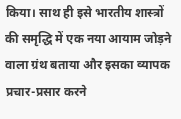किया। साथ ही इसे भारतीय शास्त्रों की समृद्धि में एक नया आयाम जोड़ने वाला ग्रंथ बताया और इसका व्यापक प्रचार-प्रसार करने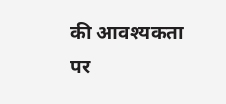की आवश्यकता पर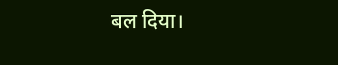बल दिया।